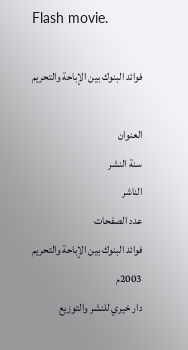Flash movie.

فوائد البنوك بين الإباحة والتحريم

العنوان
سنة النشر
الناشر
عدد الصفحات
فوائد البنوك بين الإباحة والتحريم
2003م
دار خيري للنشر والتوزيع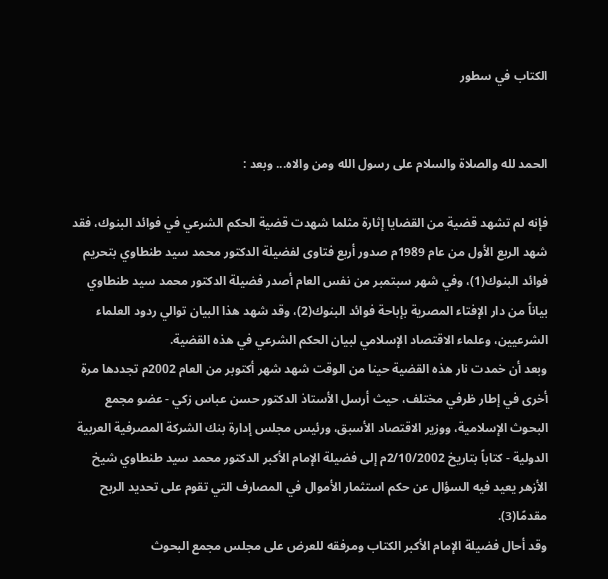الكتاب في سطور


الحمد لله والصلاة والسلام على رسول الله ومن والاه... وبعد :

فإنه لم تشهد قضية من القضايا إثارة مثلما شهدت قضية الحكم الشرعي في فوائد البنوك، فقد شهد الربع الأول من عام 1989م صدور أربع فتاوى لفضيلة الدكتور محمد سيد طنطاوي بتحريم فوائد البنوك(1)، وفي شهر سبتمبر من نفس العام أصدر فضيلة الدكتور محمد سيد طنطاوي بياناً من دار الإفتاء المصرية بإباحة فوائد البنوك(2)، وقد شهد هذا البيان توالي ردود العلماء الشرعيين، وعلماء الاقتصاد الإسلامي لبيان الحكم الشرعي في هذه القضية.
وبعد أن خمدت نار هذه القضية حينا من الوقت شهد شهر أكتوبر من العام 2002م تجددها مرة أخرى في إطار ظرفي مختلف، حيث أرسل الأستاذ الدكتور حسن عباس زكي - عضو مجمع البحوث الإسلامية، ووزير الاقتصاد الأسبق، ورئيس مجلس إدارة بنك الشركة المصرفية العربية الدولية - كتاباً بتاريخ 2/10/2002م إلى فضيلة الإمام الأكبر الدكتور محمد سيد طنطاوي شيخ الأزهر يعيد فيه السؤال عن حكم استثمار الأموال في المصارف التي تقوم على تحديد الربح مقدمًا(3).
وقد أحال فضيلة الإمام الأكبر الكتاب ومرفقه للعرض على مجلس مجمع البحوث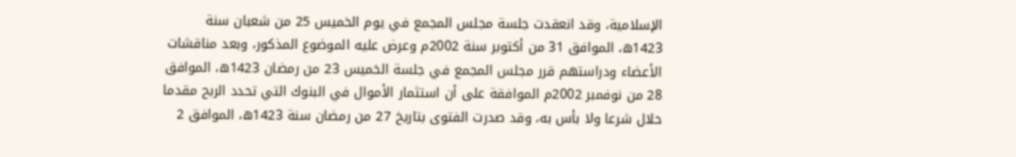الإسلامية، وقد انعقدت جلسة مجلس المجمع في يوم الخميس 25 من شعبان سنة 1423ه، الموافق 31 من أكتوبر سنة 2002م وعرض عليه الموضوع المذكور، وبعد مناقشات الأعضاء ودراستهم قرر مجلس المجمع في جلسة الخميس 23 من رمضان 1423ه، الموافق 28 من نوفمبر 2002م الموافقة على أن استثمار الأموال في البنوك التي تحدد الربح مقدما حلال شرعا ولا بأس به، وقد صدرت الفتوى بتاريخ 27 من رمضان سنة 1423ه، الموافق 2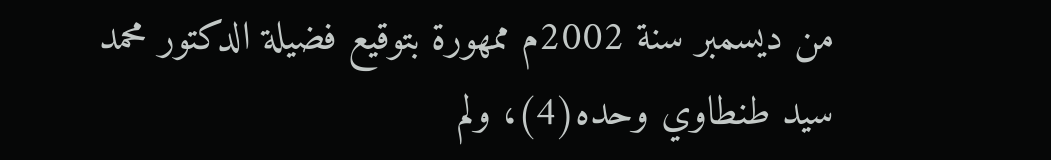من ديسمبر سنة 2002م ممهورة بتوقيع فضيلة الدكتور محمد سيد طنطاوي وحده(4)، ولم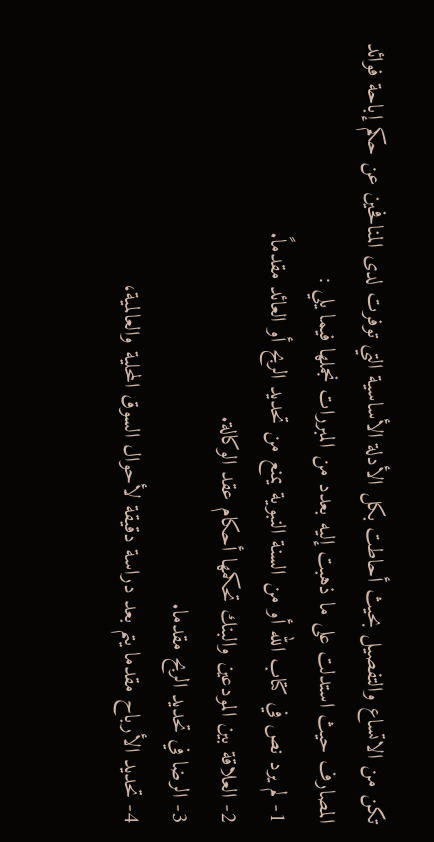تكن من الاتساع والتفصيل بحيث أحاطت بكل الأدلة الأساسية التي توفرت لدى المنافحين عن حكم إباحة فوائد المصارف حيث استدلت على ما ذهبت إليه بعدد من المبررات نجملها فيما يلي :
1- لم يرد نص في كتاب الله أو من السنة النبوية يمنع من تحديد الربح أو العائد مقدماً.
2- العلاقة بين المودعين والبنك تحكمها أحكام عقد الوكالة.
3- الرضا في تحديد الربح مقدما.
4- تحديد الأرباح مقدما يتم بعد دراسة دقيقة لأحوال السوق المحلية والعالمية،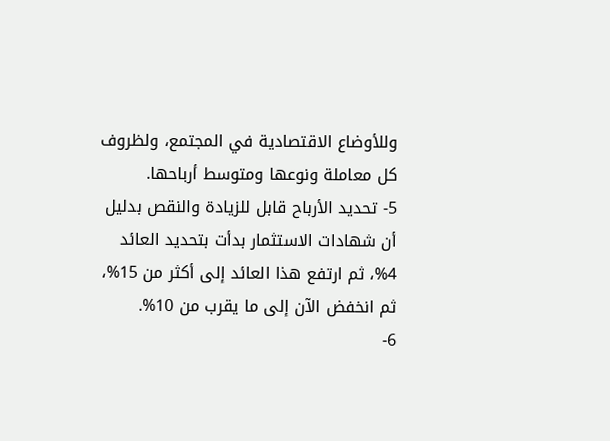وللأوضاع الاقتصادية في المجتمع، ولظروف كل معاملة ونوعها ومتوسط أرباحها.
5- تحديد الأرباح قابل للزيادة والنقص بدليل أن شهادات الاستثمار بدأت بتحديد العائد 4%، ثم ارتفع هذا العائد إلى أكثر من 15%، ثم انخفض الآن إلى ما يقرب من 10%.
6-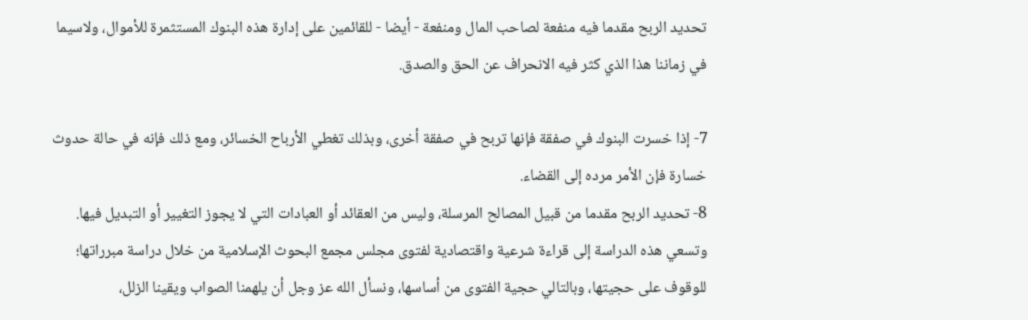تحديد الربح مقدما فيه منفعة لصاحب المال ومنفعة - أيضا - للقائمين على إدارة هذه البنوك المستثمرة للأموال، ولاسيما في زماننا هذا الذي كثر فيه الانحراف عن الحق والصدق.

7- إذا خسرت البنوك في صفقة فإنها تربح في صفقة أخرى، وبذلك تغطي الأرباح الخسائر، ومع ذلك فإنه في حالة حدوث خسارة فإن الأمر مرده إلى القضاء.
8- تحديد الربح مقدما من قبيل المصالح المرسلة، وليس من العقائد أو العبادات التي لا يجوز التغيير أو التبديل فيها.
وتسعي هذه الدراسة إلى قراءة شرعية واقتصادية لفتوى مجلس مجمع البحوث الإسلامية من خلال دراسة مبرراتها؛ للوقوف على حجيتها، وبالتالي حجية الفتوى من أساسها، ونسأل الله عز وجل أن يلهمنا الصواب ويقينا الزلل،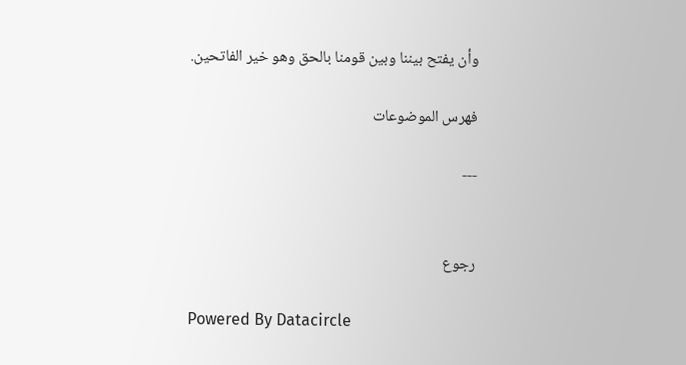وأن يفتح بيننا وبين قومنا بالحق وهو خير الفاتحين.

فهرس الموضوعات

---


رجوع

Powered By Datacircle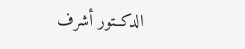الدكــتور أشرف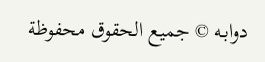دوابـه © جميع الحقوق محفوظة